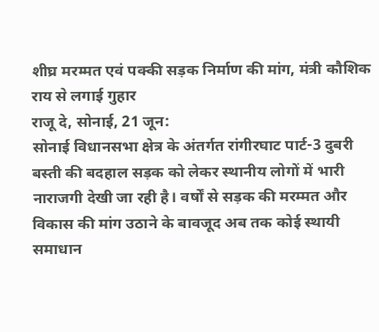शीघ्र मरम्मत एवं पक्की सड़क निर्माण की मांग, मंत्री कौशिक राय से लगाई गुहार
राजू दे, सोनाई, 21 जून:
सोनाई विधानसभा क्षेत्र के अंतर्गत रांगीरघाट पार्ट-3 दुबरी बस्ती की बदहाल सड़क को लेकर स्थानीय लोगों में भारी नाराजगी देखी जा रही है। वर्षों से सड़क की मरम्मत और विकास की मांग उठाने के बावजूद अब तक कोई स्थायी समाधान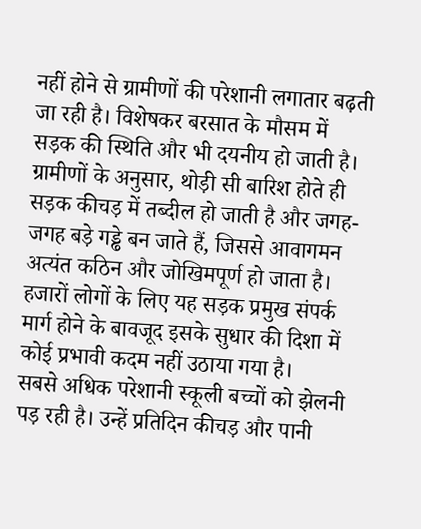नहीं होने से ग्रामीणों की परेशानी लगातार बढ़ती जा रही है। विशेषकर बरसात के मौसम में सड़क की स्थिति और भी दयनीय हो जाती है।
ग्रामीणों के अनुसार, थोड़ी सी बारिश होते ही सड़क कीचड़ में तब्दील हो जाती है और जगह-जगह बड़े गड्ढे बन जाते हैं, जिससे आवागमन अत्यंत कठिन और जोखिमपूर्ण हो जाता है। हजारों लोगों के लिए यह सड़क प्रमुख संपर्क मार्ग होने के बावजूद इसके सुधार की दिशा में कोई प्रभावी कदम नहीं उठाया गया है।
सबसे अधिक परेशानी स्कूली बच्चों को झेलनी पड़ रही है। उन्हें प्रतिदिन कीचड़ और पानी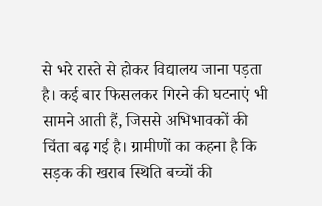से भरे रास्ते से होकर विद्यालय जाना पड़ता है। कई बार फिसलकर गिरने की घटनाएं भी सामने आती हैं, जिससे अभिभावकों की चिंता बढ़ गई है। ग्रामीणों का कहना है कि सड़क की खराब स्थिति बच्चों की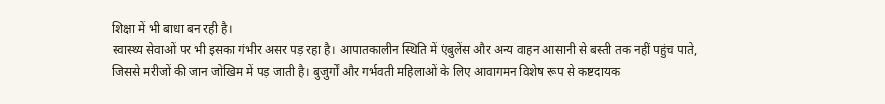शिक्षा में भी बाधा बन रही है।
स्वास्थ्य सेवाओं पर भी इसका गंभीर असर पड़ रहा है। आपातकालीन स्थिति में एंबुलेंस और अन्य वाहन आसानी से बस्ती तक नहीं पहुंच पाते, जिससे मरीजों की जान जोखिम में पड़ जाती है। बुजुर्गों और गर्भवती महिलाओं के लिए आवागमन विशेष रूप से कष्टदायक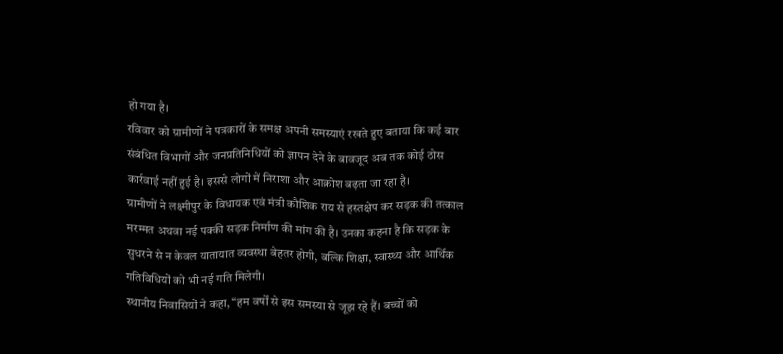हो गया है।
रविवार को ग्रामीणों ने पत्रकारों के समक्ष अपनी समस्याएं रखते हुए बताया कि कई बार संबंधित विभागों और जनप्रतिनिधियों को ज्ञापन देने के बावजूद अब तक कोई ठोस कार्रवाई नहीं हुई है। इससे लोगों में निराशा और आक्रोश बढ़ता जा रहा है।
ग्रामीणों ने लक्ष्मीपुर के विधायक एवं मंत्री कौशिक राय से हस्तक्षेप कर सड़क की तत्काल मरम्मत अथवा नई पक्की सड़क निर्माण की मांग की है। उनका कहना है कि सड़क के सुधरने से न केवल यातायात व्यवस्था बेहतर होगी, बल्कि शिक्षा, स्वास्थ्य और आर्थिक गतिविधियों को भी नई गति मिलेगी।
स्थानीय निवासियों ने कहा, “हम वर्षों से इस समस्या से जूझ रहे हैं। बच्चों को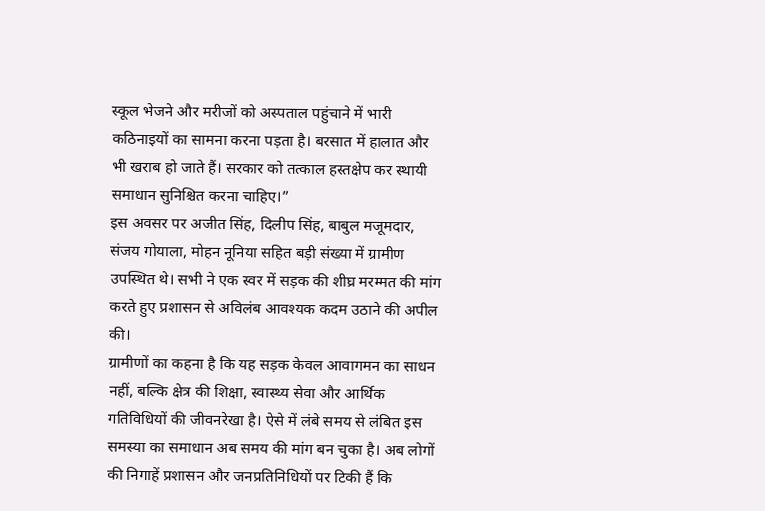स्कूल भेजने और मरीजों को अस्पताल पहुंचाने में भारी कठिनाइयों का सामना करना पड़ता है। बरसात में हालात और भी खराब हो जाते हैं। सरकार को तत्काल हस्तक्षेप कर स्थायी समाधान सुनिश्चित करना चाहिए।”
इस अवसर पर अजीत सिंह, दिलीप सिंह, बाबुल मजूमदार, संजय गोयाला, मोहन नूनिया सहित बड़ी संख्या में ग्रामीण उपस्थित थे। सभी ने एक स्वर में सड़क की शीघ्र मरम्मत की मांग करते हुए प्रशासन से अविलंब आवश्यक कदम उठाने की अपील की।
ग्रामीणों का कहना है कि यह सड़क केवल आवागमन का साधन नहीं, बल्कि क्षेत्र की शिक्षा, स्वास्थ्य सेवा और आर्थिक गतिविधियों की जीवनरेखा है। ऐसे में लंबे समय से लंबित इस समस्या का समाधान अब समय की मांग बन चुका है। अब लोगों की निगाहें प्रशासन और जनप्रतिनिधियों पर टिकी हैं कि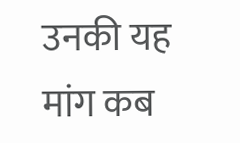उनकी यह मांग कब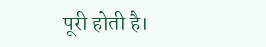पूरी होती है।